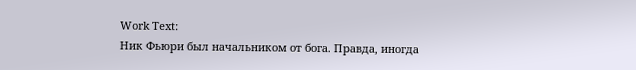Work Text:
Ник Фьюри был начальником от бога. Правда, иногда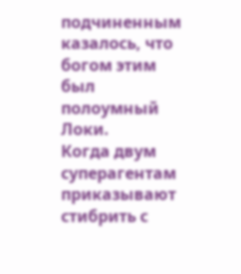подчиненным казалось, что богом этим был полоумный Локи.
Когда двум суперагентам приказывают стибрить с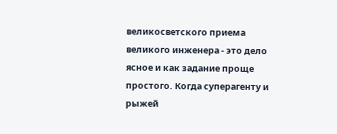великосветского приема великого инженера - это дело ясное и как задание проще простого. Когда суперагенту и рыжей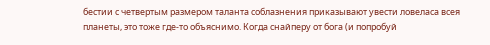бестии с четвертым размером таланта соблазнения приказывают увести ловеласа всея планеты, это тоже где-то объяснимо. Когда снайперу от бога (и попробуй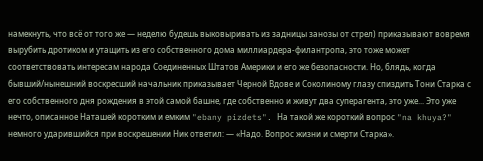намекнуть, что всё от того же — неделю будешь выковыривать из задницы занозы от стрел) приказывают вовремя вырубить дротиком и утащить из его собственного дома миллиардера-филантропа, это тоже может соответствовать интересам народа Соединенных Штатов Америки и его же безопасности. Но, блядь, когда бывший/нынешний воскресший начальник приказывает Черной Вдове и Соколиному глазу спиздить Тони Старка с его собственного дня рождения в этой самой башне, где собственно и живут два суперагента, это уже... Это уже нечто, описанное Наташей коротким и емким "ebany pizdets". На такой же короткий вопрос "na khuya?" немного ударившийся при воскрешении Ник ответил: — «Надо. Вопрос жизни и смерти Старка».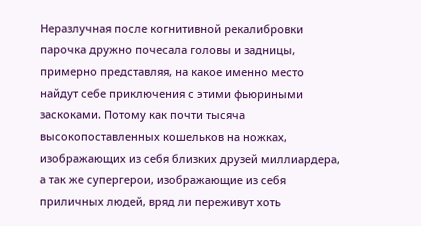Неразлучная после когнитивной рекалибровки парочка дружно почесала головы и задницы, примерно представляя, на какое именно место найдут себе приключения с этими фьюриными заскоками. Потому как почти тысяча высокопоставленных кошельков на ножках, изображающих из себя близких друзей миллиардера, а так же супергерои, изображающие из себя приличных людей, вряд ли переживут хоть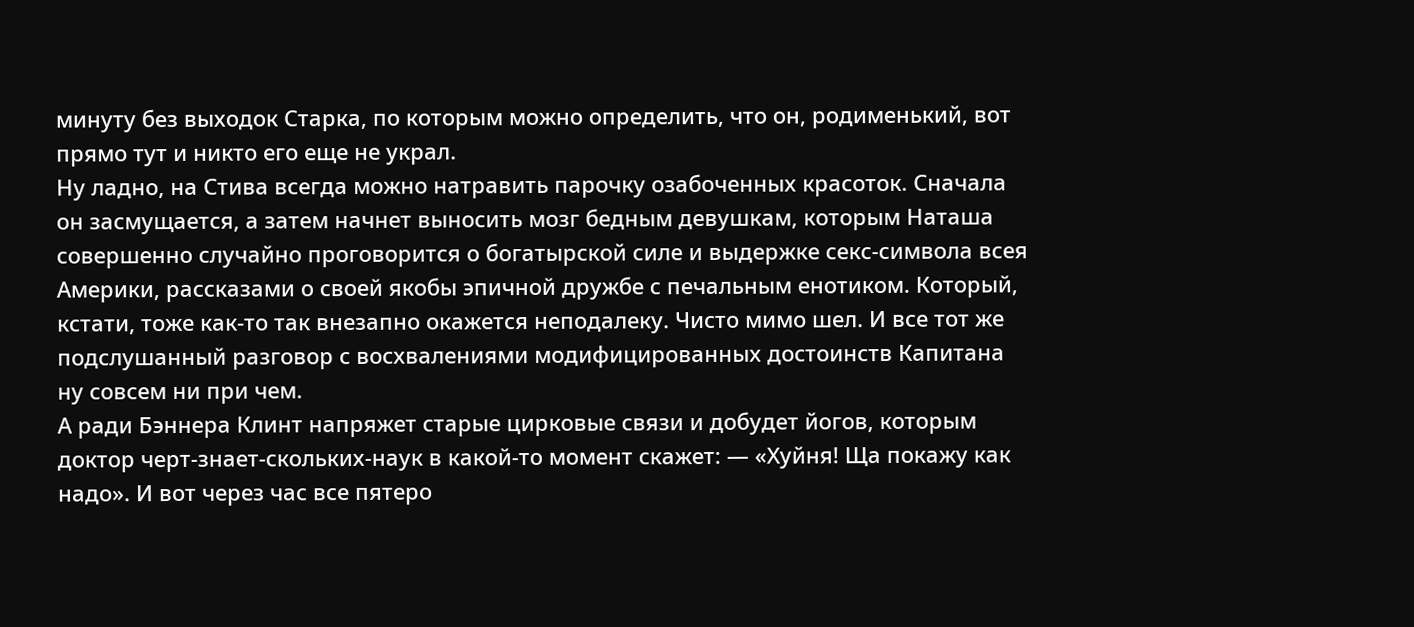минуту без выходок Старка, по которым можно определить, что он, родименький, вот прямо тут и никто его еще не украл.
Ну ладно, на Стива всегда можно натравить парочку озабоченных красоток. Сначала он засмущается, а затем начнет выносить мозг бедным девушкам, которым Наташа совершенно случайно проговорится о богатырской силе и выдержке секс-символа всея Америки, рассказами о своей якобы эпичной дружбе с печальным енотиком. Который, кстати, тоже как-то так внезапно окажется неподалеку. Чисто мимо шел. И все тот же подслушанный разговор с восхвалениями модифицированных достоинств Капитана ну совсем ни при чем.
А ради Бэннера Клинт напряжет старые цирковые связи и добудет йогов, которым доктор черт-знает-скольких-наук в какой-то момент скажет: — «Хуйня! Ща покажу как надо». И вот через час все пятеро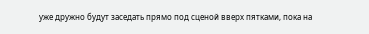уже дружно будут заседать прямо под сценой вверх пятками, пока на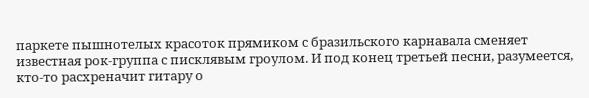паркете пышнотелых красоток прямиком с бразильского карнавала сменяет известная рок-группа с писклявым гроулом. И под конец третьей песни, разумеется, кто-то расхреначит гитару о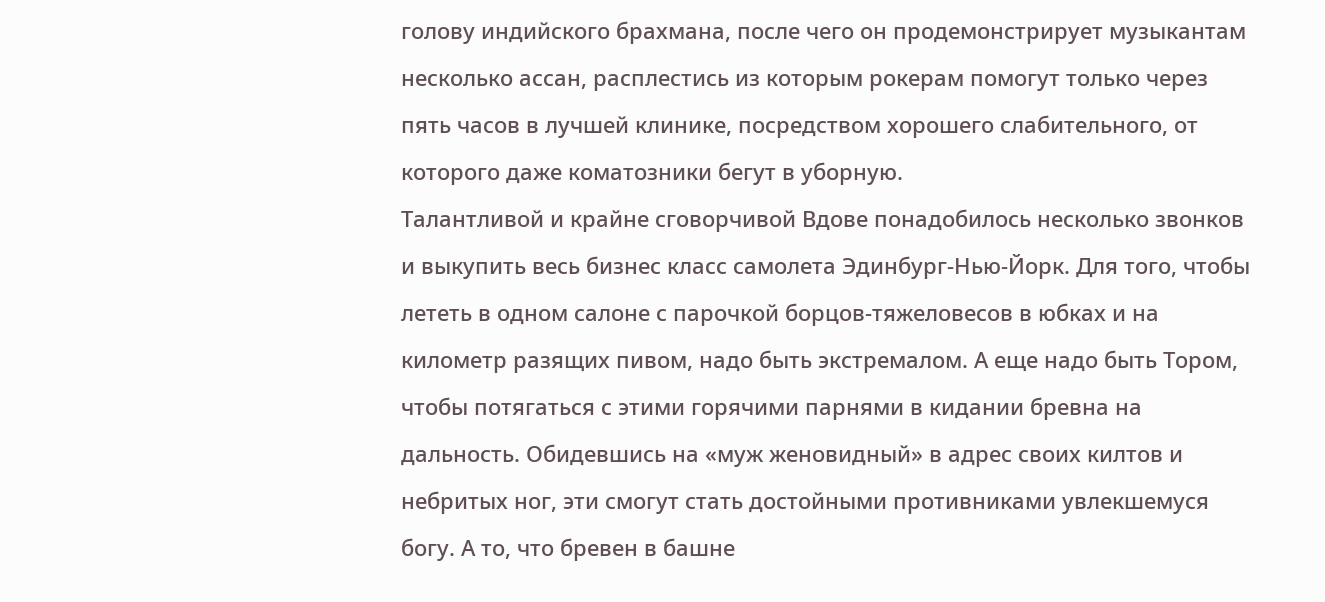голову индийского брахмана, после чего он продемонстрирует музыкантам несколько ассан, расплестись из которым рокерам помогут только через пять часов в лучшей клинике, посредством хорошего слабительного, от которого даже коматозники бегут в уборную.
Талантливой и крайне сговорчивой Вдове понадобилось несколько звонков и выкупить весь бизнес класс самолета Эдинбург-Нью-Йорк. Для того, чтобы лететь в одном салоне с парочкой борцов-тяжеловесов в юбках и на километр разящих пивом, надо быть экстремалом. А еще надо быть Тором, чтобы потягаться с этими горячими парнями в кидании бревна на дальность. Обидевшись на «муж женовидный» в адрес своих килтов и небритых ног, эти смогут стать достойными противниками увлекшемуся богу. А то, что бревен в башне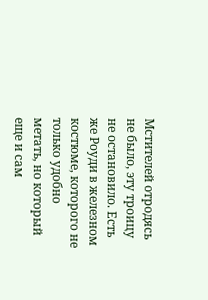Мстителей отродясь не было, эту троицу не остановило. Есть же Роуди в железном костюме, которого не только удобно метать, но который еще и сам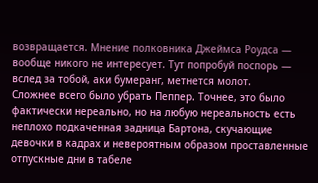возвращается. Мнение полковника Джеймса Роудса — вообще никого не интересует. Тут попробуй поспорь — вслед за тобой, аки бумеранг, метнется молот.
Сложнее всего было убрать Пеппер. Точнее, это было фактически нереально, но на любую нереальность есть неплохо подкаченная задница Бартона, скучающие девочки в кадрах и невероятным образом проставленные отпускные дни в табеле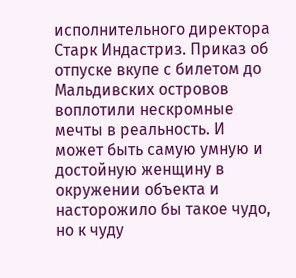исполнительного директора Старк Индастриз. Приказ об отпуске вкупе с билетом до Мальдивских островов воплотили нескромные мечты в реальность. И может быть самую умную и достойную женщину в окружении объекта и насторожило бы такое чудо, но к чуду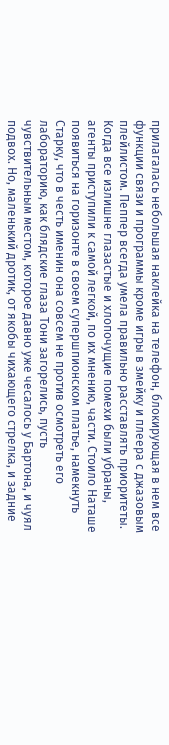прилагалась небольшая наклейка на телефон, блокирующая в нем все функции связи и программы кроме игры в змейку и плеера с джазовым плейлистом. Пеппер всегда умела правильно расставлять приоритеты.
Когда все излишне глазастые и хлопочущие помехи были убраны, агенты приступили к самой легкой, по их мнению, части. Стоило Наташе появиться на горизонте в своем супершпионском платье, намекнуть Старку, что в честь именин она совсем не против осмотреть его лабораторию, как блядские глаза Тони загорелись, пусть чувствительным местом, которое давно уже чесалось у Бартона, и чуял подвох. Но, маленький дротик, от якобы чихающего стрелка, и задние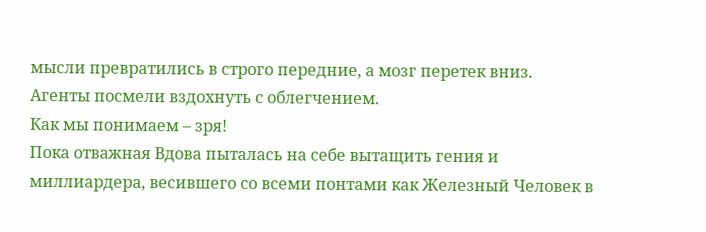мысли превратились в строго передние, а мозг перетек вниз.
Агенты посмели вздохнуть с облегчением.
Как мы понимаем – зря!
Пока отважная Вдова пыталась на себе вытащить гения и миллиардера, весившего со всеми понтами как Железный Человек в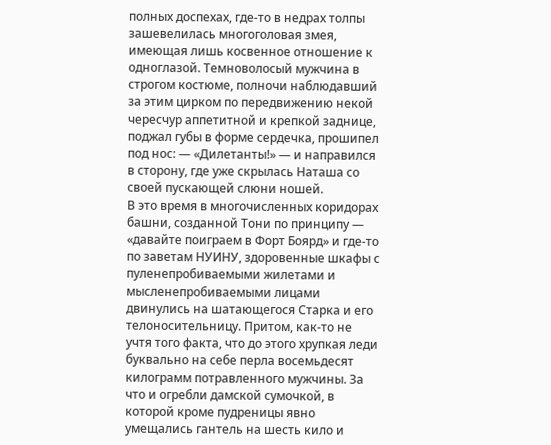полных доспехах, где-то в недрах толпы зашевелилась многоголовая змея, имеющая лишь косвенное отношение к одноглазой. Темноволосый мужчина в строгом костюме, полночи наблюдавший за этим цирком по передвижению некой чересчур аппетитной и крепкой заднице, поджал губы в форме сердечка, прошипел под нос: — «Дилетанты!» — и направился в сторону, где уже скрылась Наташа со своей пускающей слюни ношей.
В это время в многочисленных коридорах башни, созданной Тони по принципу — «давайте поиграем в Форт Боярд» и где-то по заветам НУИНУ, здоровенные шкафы с пуленепробиваемыми жилетами и мысленепробиваемыми лицами двинулись на шатающегося Старка и его телоносительницу. Притом, как-то не учтя того факта, что до этого хрупкая леди буквально на себе перла восемьдесят килограмм потравленного мужчины. За что и огребли дамской сумочкой, в которой кроме пудреницы явно умещались гантель на шесть кило и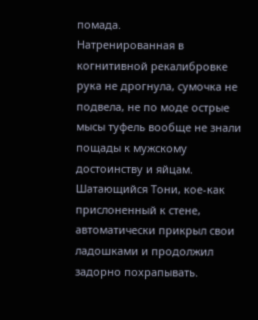помада.
Натренированная в когнитивной рекалибровке рука не дрогнула, сумочка не подвела, не по моде острые мысы туфель вообще не знали пощады к мужскому достоинству и яйцам. Шатающийся Тони, кое-как прислоненный к стене, автоматически прикрыл свои ладошками и продолжил задорно похрапывать.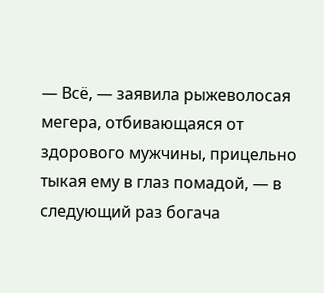— Всё, — заявила рыжеволосая мегера, отбивающаяся от здорового мужчины, прицельно тыкая ему в глаз помадой, — в следующий раз богача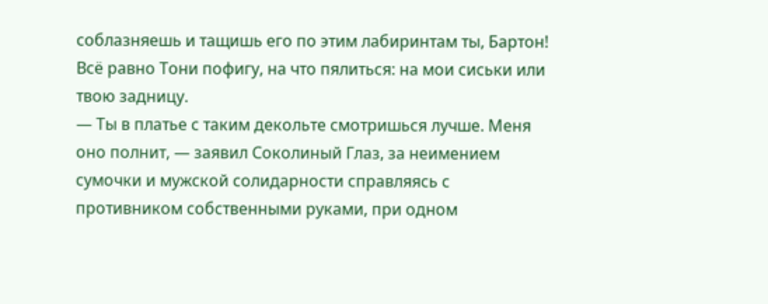соблазняешь и тащишь его по этим лабиринтам ты, Бартон! Всё равно Тони пофигу, на что пялиться: на мои сиськи или твою задницу.
— Ты в платье с таким декольте смотришься лучше. Меня оно полнит, — заявил Соколиный Глаз, за неимением сумочки и мужской солидарности справляясь с противником собственными руками, при одном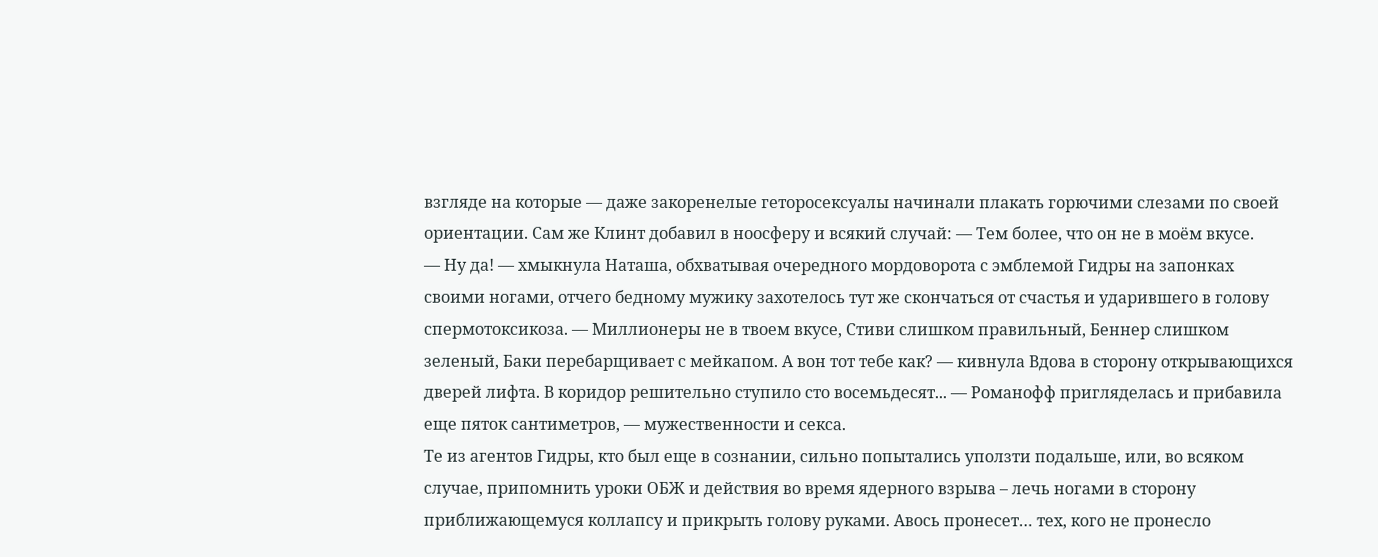взгляде на которые — даже закоренелые геторосексуалы начинали плакать горючими слезами по своей ориентации. Сам же Клинт добавил в ноосферу и всякий случай: — Тем более, что он не в моём вкусе.
— Ну да! — хмыкнула Наташа, обхватывая очередного мордоворота с эмблемой Гидры на запонках своими ногами, отчего бедному мужику захотелось тут же скончаться от счастья и ударившего в голову спермотоксикоза. — Миллионеры не в твоем вкусе, Стиви слишком правильный, Беннер слишком зеленый, Баки перебарщивает с мейкапом. А вон тот тебе как? — кивнула Вдова в сторону открывающихся дверей лифта. В коридор решительно ступило сто восемьдесят... — Романофф пригляделась и прибавила еще пяток сантиметров, — мужественности и секса.
Те из агентов Гидры, кто был еще в сознании, сильно попытались уползти подальше, или, во всяком случае, припомнить уроки ОБЖ и действия во время ядерного взрыва – лечь ногами в сторону приближающемуся коллапсу и прикрыть голову руками. Авось пронесет… тех, кого не пронесло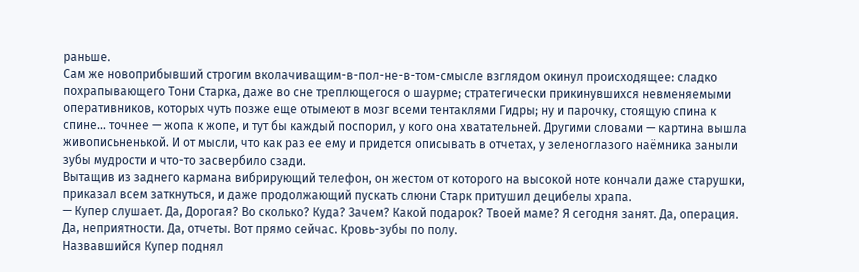раньше.
Сам же новоприбывший строгим вколачиващим-в-пол-не-в-том-смысле взглядом окинул происходящее: сладко похрапывающего Тони Старка, даже во сне треплющегося о шаурме; стратегически прикинувшихся невменяемыми оперативников, которых чуть позже еще отымеют в мозг всеми тентаклями Гидры; ну и парочку, стоящую спина к спине… точнее — жопа к жопе, и тут бы каждый поспорил, у кого она хватательней. Другими словами — картина вышла живописьненькой. И от мысли, что как раз ее ему и придется описывать в отчетах, у зеленоглазого наёмника заныли зубы мудрости и что-то засвербило сзади.
Вытащив из заднего кармана вибрирующий телефон, он жестом от которого на высокой ноте кончали даже старушки, приказал всем заткнуться, и даже продолжающий пускать слюни Старк притушил децибелы храпа.
— Купер слушает. Да, Дорогая? Во сколько? Куда? Зачем? Какой подарок? Твоей маме? Я сегодня занят. Да, операция. Да, неприятности. Да, отчеты. Вот прямо сейчас. Кровь-зубы по полу.
Назвавшийся Купер поднял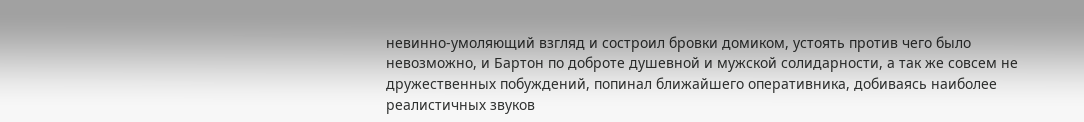невинно-умоляющий взгляд и состроил бровки домиком, устоять против чего было невозможно, и Бартон по доброте душевной и мужской солидарности, а так же совсем не дружественных побуждений, попинал ближайшего оперативника, добиваясь наиболее реалистичных звуков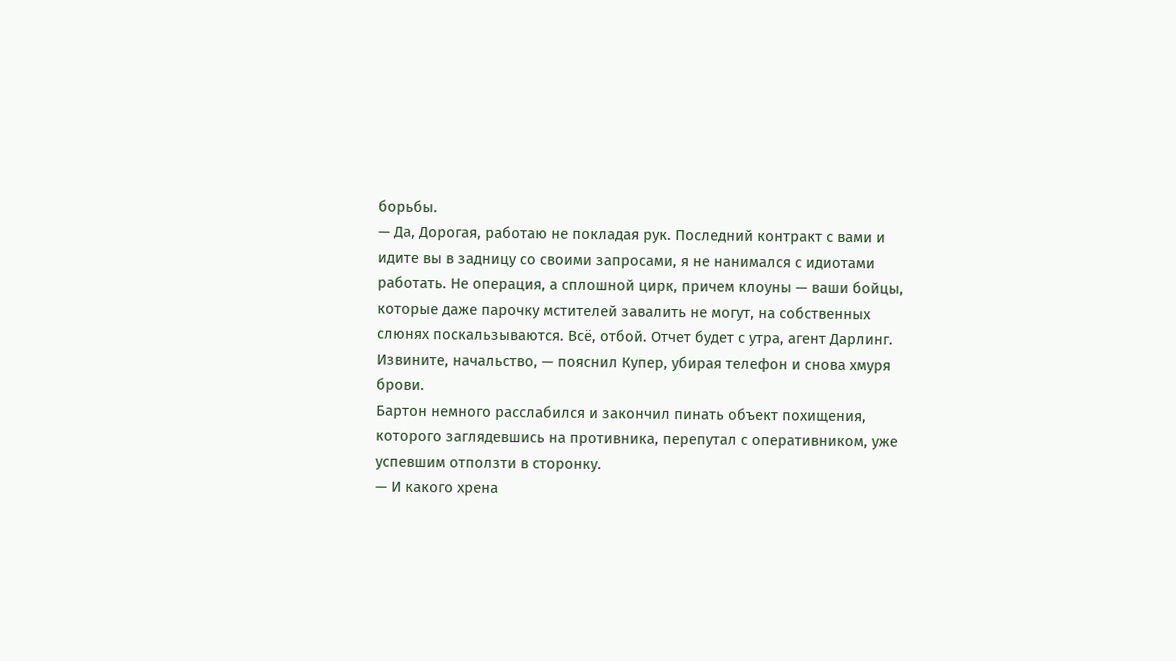борьбы.
— Да, Дорогая, работаю не покладая рук. Последний контракт с вами и идите вы в задницу со своими запросами, я не нанимался с идиотами работать. Не операция, а сплошной цирк, причем клоуны — ваши бойцы, которые даже парочку мстителей завалить не могут, на собственных слюнях поскальзываются. Всё, отбой. Отчет будет с утра, агент Дарлинг. Извините, начальство, — пояснил Купер, убирая телефон и снова хмуря брови.
Бартон немного расслабился и закончил пинать объект похищения, которого заглядевшись на противника, перепутал с оперативником, уже успевшим отползти в сторонку.
— И какого хрена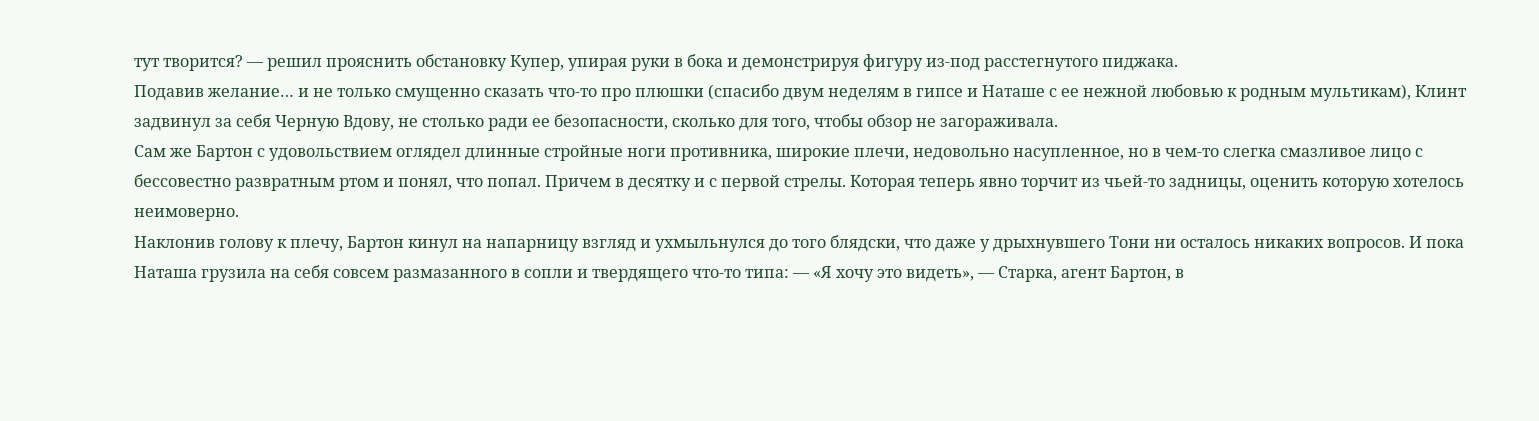тут творится? — решил прояснить обстановку Купер, упирая руки в бока и демонстрируя фигуру из-под расстегнутого пиджака.
Подавив желание… и не только смущенно сказать что-то про плюшки (спасибо двум неделям в гипсе и Наташе с ее нежной любовью к родным мультикам), Клинт задвинул за себя Черную Вдову, не столько ради ее безопасности, сколько для того, чтобы обзор не загораживала.
Сам же Бартон с удовольствием оглядел длинные стройные ноги противника, широкие плечи, недовольно насупленное, но в чем-то слегка смазливое лицо с бессовестно развратным ртом и понял, что попал. Причем в десятку и с первой стрелы. Которая теперь явно торчит из чьей-то задницы, оценить которую хотелось неимоверно.
Наклонив голову к плечу, Бартон кинул на напарницу взгляд и ухмыльнулся до того блядски, что даже у дрыхнувшего Тони ни осталось никаких вопросов. И пока Наташа грузила на себя совсем размазанного в сопли и твердящего что-то типа: — «Я хочу это видеть», — Старка, агент Бартон, в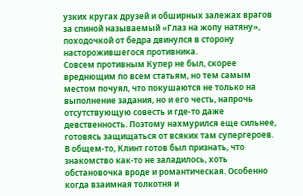узких кругах друзей и обширных залежах врагов за спиной называемый «Глаз на жопу натяну», походочкой от бедра двинулся в сторону насторожившегося противника.
Совсем противным Купер не был, скорее вреднющим по всем статьям, но тем самым местом почуял, что покушаются не только на выполнение задания, но и его честь, напрочь отсутствующую совесть и где-то даже девственность. Поэтому нахмурился еще сильнее, готовясь защищаться от всяких там супергероев.
В общем-то, Клинт готов был признать, что знакомство как-то не заладилось, хоть обстановочка вроде и романтическая. Особенно когда взаимная толкотня и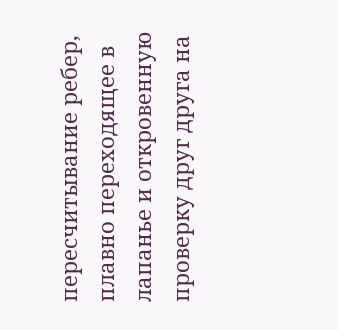пересчитывание ребер, плавно переходящее в лапанье и откровенную проверку друг друга на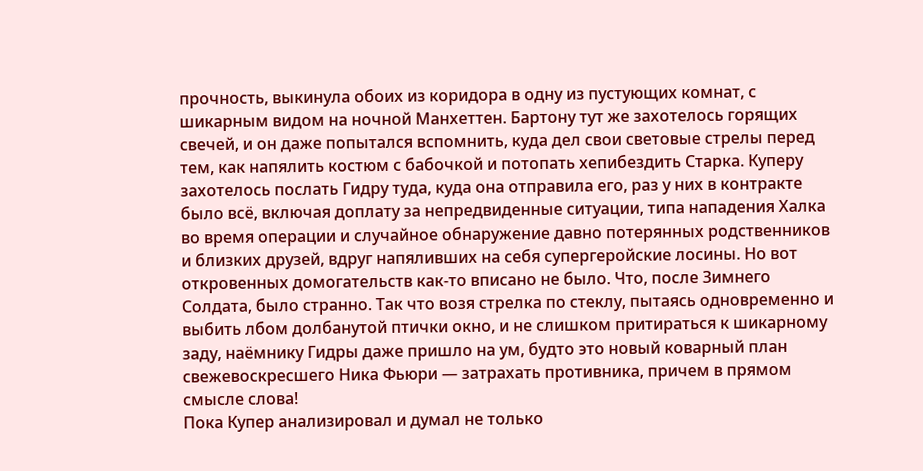прочность, выкинула обоих из коридора в одну из пустующих комнат, с шикарным видом на ночной Манхеттен. Бартону тут же захотелось горящих свечей, и он даже попытался вспомнить, куда дел свои световые стрелы перед тем, как напялить костюм с бабочкой и потопать хепибездить Старка. Куперу захотелось послать Гидру туда, куда она отправила его, раз у них в контракте было всё, включая доплату за непредвиденные ситуации, типа нападения Халка во время операции и случайное обнаружение давно потерянных родственников и близких друзей, вдруг напяливших на себя супергеройские лосины. Но вот откровенных домогательств как-то вписано не было. Что, после Зимнего Солдата, было странно. Так что возя стрелка по стеклу, пытаясь одновременно и выбить лбом долбанутой птички окно, и не слишком притираться к шикарному заду, наёмнику Гидры даже пришло на ум, будто это новый коварный план свежевоскресшего Ника Фьюри — затрахать противника, причем в прямом смысле слова!
Пока Купер анализировал и думал не только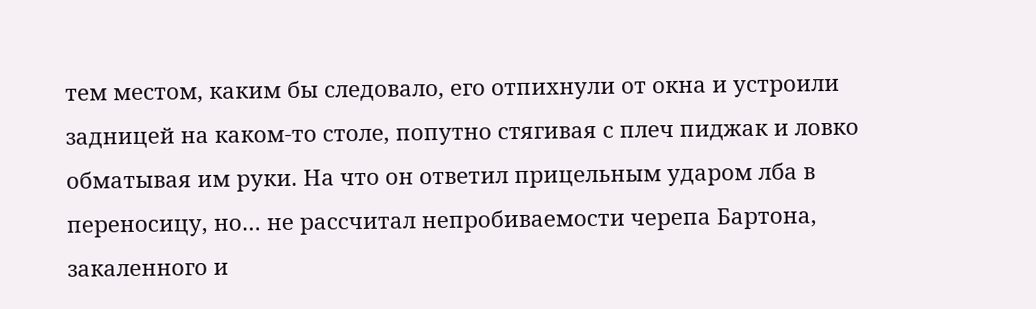тем местом, каким бы следовало, его отпихнули от окна и устроили задницей на каком-то столе, попутно стягивая с плеч пиджак и ловко обматывая им руки. На что он ответил прицельным ударом лба в переносицу, но… не рассчитал непробиваемости черепа Бартона, закаленного и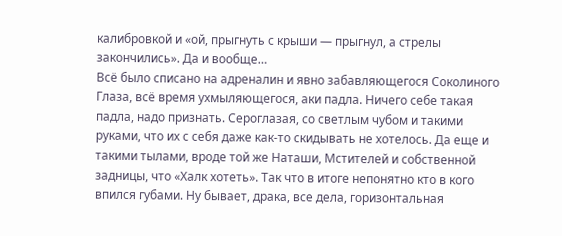калибровкой и «ой, прыгнуть с крыши — прыгнул, а стрелы закончились». Да и вообще…
Всё было списано на адреналин и явно забавляющегося Соколиного Глаза, всё время ухмыляющегося, аки падла. Ничего себе такая падла, надо признать. Сероглазая, со светлым чубом и такими руками, что их с себя даже как-то скидывать не хотелось. Да еще и такими тылами, вроде той же Наташи, Мстителей и собственной задницы, что «Халк хотеть». Так что в итоге непонятно кто в кого впился губами. Ну бывает, драка, все дела, горизонтальная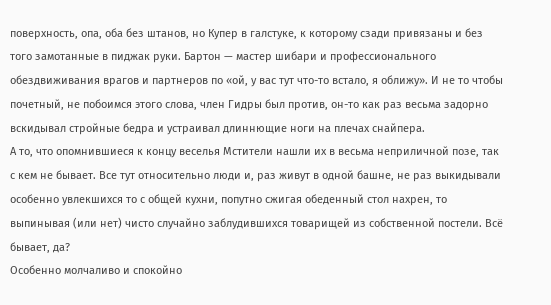поверхность, опа, оба без штанов, но Купер в галстуке, к которому сзади привязаны и без того замотанные в пиджак руки. Бартон — мастер шибари и профессионального обездвиживания врагов и партнеров по «ой, у вас тут что-то встало, я оближу». И не то чтобы почетный, не побоимся этого слова, член Гидры был против, он-то как раз весьма задорно вскидывал стройные бедра и устраивал длиннющие ноги на плечах снайпера.
А то, что опомнившиеся к концу веселья Мстители нашли их в весьма неприличной позе, так с кем не бывает. Все тут относительно люди и, раз живут в одной башне, не раз выкидывали особенно увлекшихся то с общей кухни, попутно сжигая обеденный стол нахрен, то выпинывая (или нет) чисто случайно заблудившихся товарищей из собственной постели. Всё бывает, да?
Особенно молчаливо и спокойно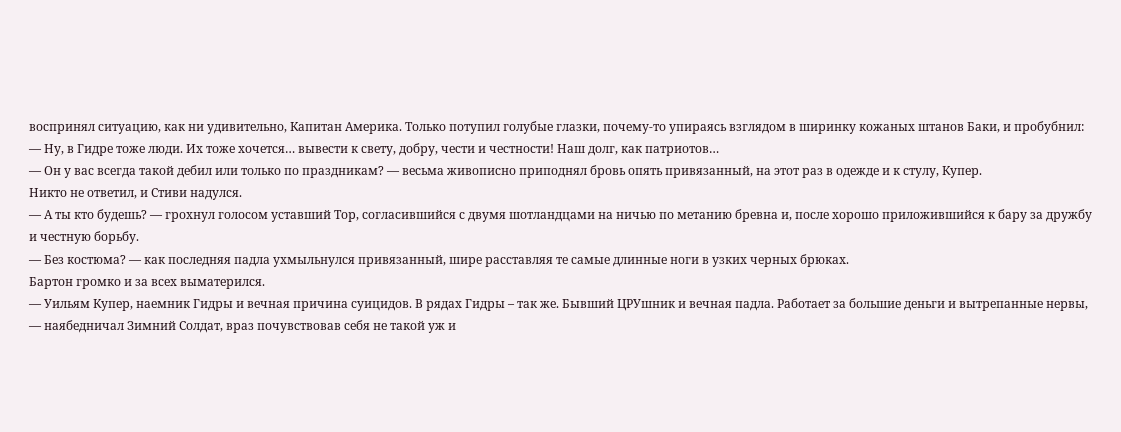воспринял ситуацию, как ни удивительно, Капитан Америка. Только потупил голубые глазки, почему-то упираясь взглядом в ширинку кожаных штанов Баки, и пробубнил:
— Ну, в Гидре тоже люди. Их тоже хочется… вывести к свету, добру, чести и честности! Наш долг, как патриотов…
— Он у вас всегда такой дебил или только по праздникам? — весьма живописно приподнял бровь опять привязанный, на этот раз в одежде и к стулу, Купер.
Никто не ответил, и Стиви надулся.
— А ты кто будешь? — грохнул голосом уставший Тор, согласившийся с двумя шотландцами на ничью по метанию бревна и, после хорошо приложившийся к бару за дружбу и честную борьбу.
— Без костюма? — как последняя падла ухмыльнулся привязанный, шире расставляя те самые длинные ноги в узких черных брюках.
Бартон громко и за всех выматерился.
— Уильям Купер, наемник Гидры и вечная причина суицидов. В рядах Гидры – так же. Бывший ЦРУшник и вечная падла. Работает за большие деньги и вытрепанные нервы, — наябедничал Зимний Солдат, враз почувствовав себя не такой уж и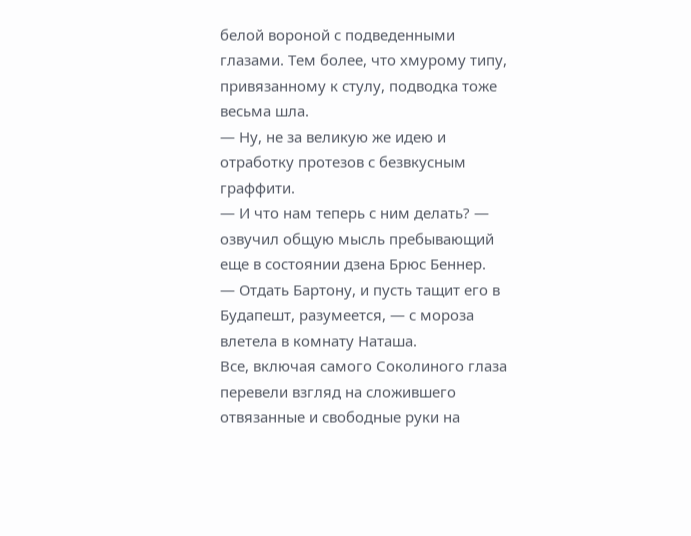белой вороной с подведенными глазами. Тем более, что хмурому типу, привязанному к стулу, подводка тоже весьма шла.
— Ну, не за великую же идею и отработку протезов с безвкусным граффити.
— И что нам теперь с ним делать? — озвучил общую мысль пребывающий еще в состоянии дзена Брюс Беннер.
— Отдать Бартону, и пусть тащит его в Будапешт, разумеется, — с мороза влетела в комнату Наташа.
Все, включая самого Соколиного глаза перевели взгляд на сложившего отвязанные и свободные руки на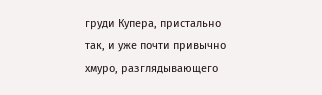груди Купера, пристально так, и уже почти привычно хмуро, разглядывающего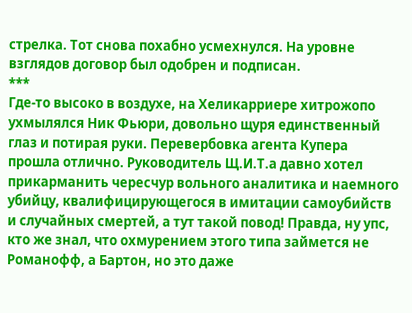стрелка. Тот снова похабно усмехнулся. На уровне взглядов договор был одобрен и подписан.
***
Где-то высоко в воздухе, на Хеликарриере хитрожопо ухмылялся Ник Фьюри, довольно щуря единственный глаз и потирая руки. Перевербовка агента Купера прошла отлично. Руководитель Щ.И.Т.а давно хотел прикарманить чересчур вольного аналитика и наемного убийцу, квалифицирующегося в имитации самоубийств и случайных смертей, а тут такой повод! Правда, ну упс, кто же знал, что охмурением этого типа займется не Романофф, а Бартон, но это даже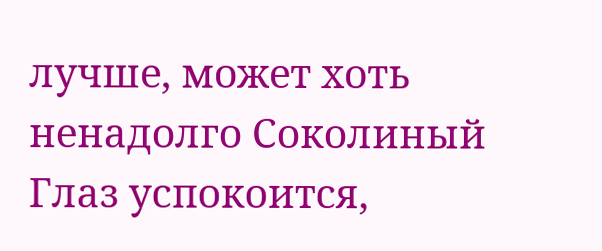лучше, может хоть ненадолго Соколиный Глаз успокоится,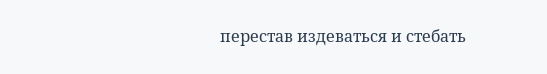перестав издеваться и стебать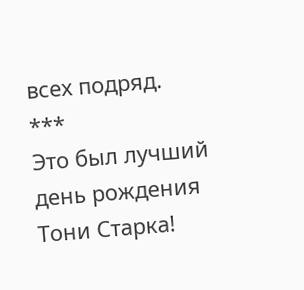всех подряд.
***
Это был лучший день рождения Тони Старка!